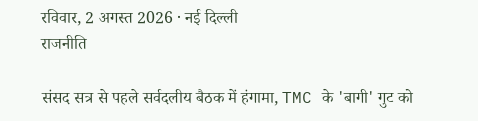रविवार, 2 अगस्त 2026 · नई दिल्ली
राजनीति

संसद सत्र से पहले सर्वदलीय बैठक में हंगामा, TMC के 'बागी' गुट को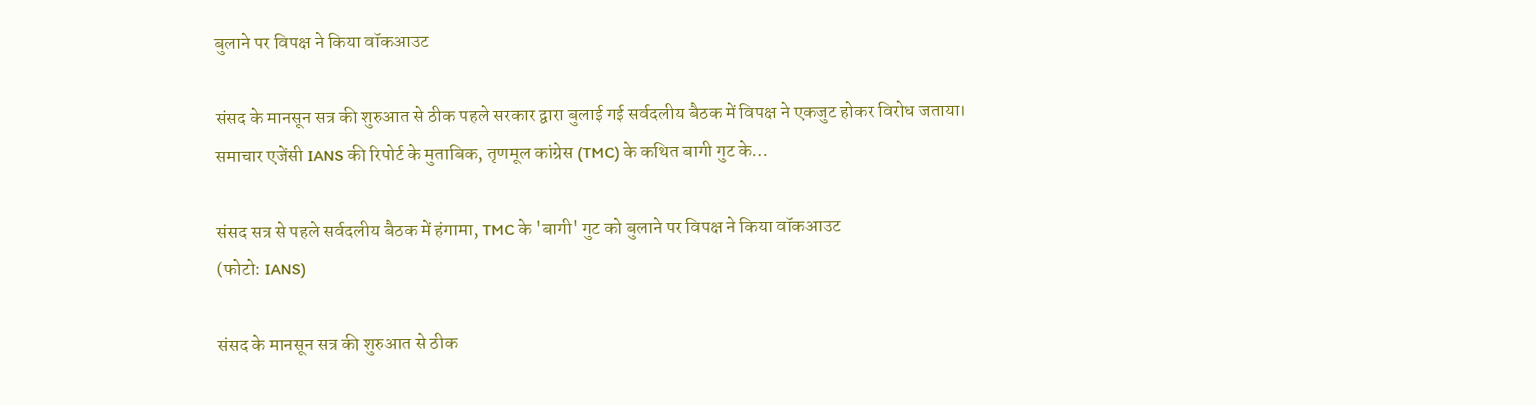बुलाने पर विपक्ष ने किया वॉकआउट

संसद के मानसून सत्र की शुरुआत से ठीक पहले सरकार द्वारा बुलाई गई सर्वदलीय बैठक में विपक्ष ने एकजुट होकर विरोध जताया। समाचार एजेंसी IANS की रिपोर्ट के मुताबिक, तृणमूल कांग्रेस (TMC) के कथित बागी गुट के…

संसद सत्र से पहले सर्वदलीय बैठक में हंगामा, TMC के 'बागी' गुट को बुलाने पर विपक्ष ने किया वॉकआउट
(फोटो: IANS)

संसद के मानसून सत्र की शुरुआत से ठीक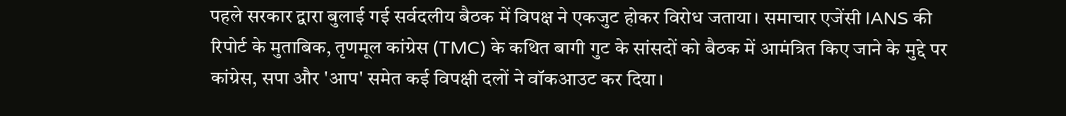पहले सरकार द्वारा बुलाई गई सर्वदलीय बैठक में विपक्ष ने एकजुट होकर विरोध जताया। समाचार एजेंसी IANS की रिपोर्ट के मुताबिक, तृणमूल कांग्रेस (TMC) के कथित बागी गुट के सांसदों को बैठक में आमंत्रित किए जाने के मुद्दे पर कांग्रेस, सपा और 'आप' समेत कई विपक्षी दलों ने वॉकआउट कर दिया।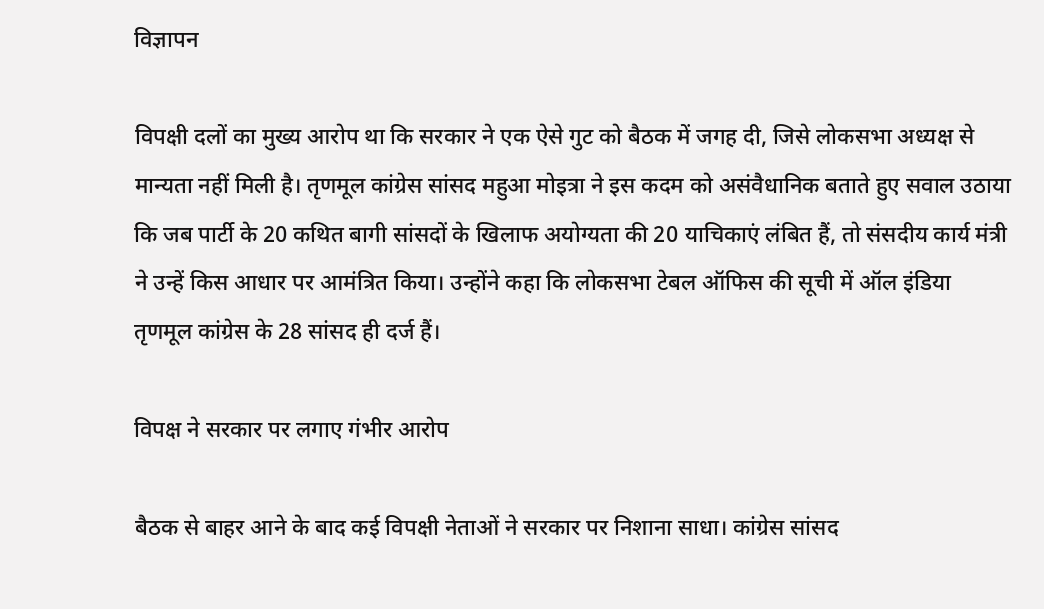विज्ञापन

विपक्षी दलों का मुख्य आरोप था कि सरकार ने एक ऐसे गुट को बैठक में जगह दी, जिसे लोकसभा अध्यक्ष से मान्यता नहीं मिली है। तृणमूल कांग्रेस सांसद महुआ मोइत्रा ने इस कदम को असंवैधानिक बताते हुए सवाल उठाया कि जब पार्टी के 20 कथित बागी सांसदों के खिलाफ अयोग्यता की 20 याचिकाएं लंबित हैं, तो संसदीय कार्य मंत्री ने उन्हें किस आधार पर आमंत्रित किया। उन्होंने कहा कि लोकसभा टेबल ऑफिस की सूची में ऑल इंडिया तृणमूल कांग्रेस के 28 सांसद ही दर्ज हैं।

विपक्ष ने सरकार पर लगाए गंभीर आरोप

बैठक से बाहर आने के बाद कई विपक्षी नेताओं ने सरकार पर निशाना साधा। कांग्रेस सांसद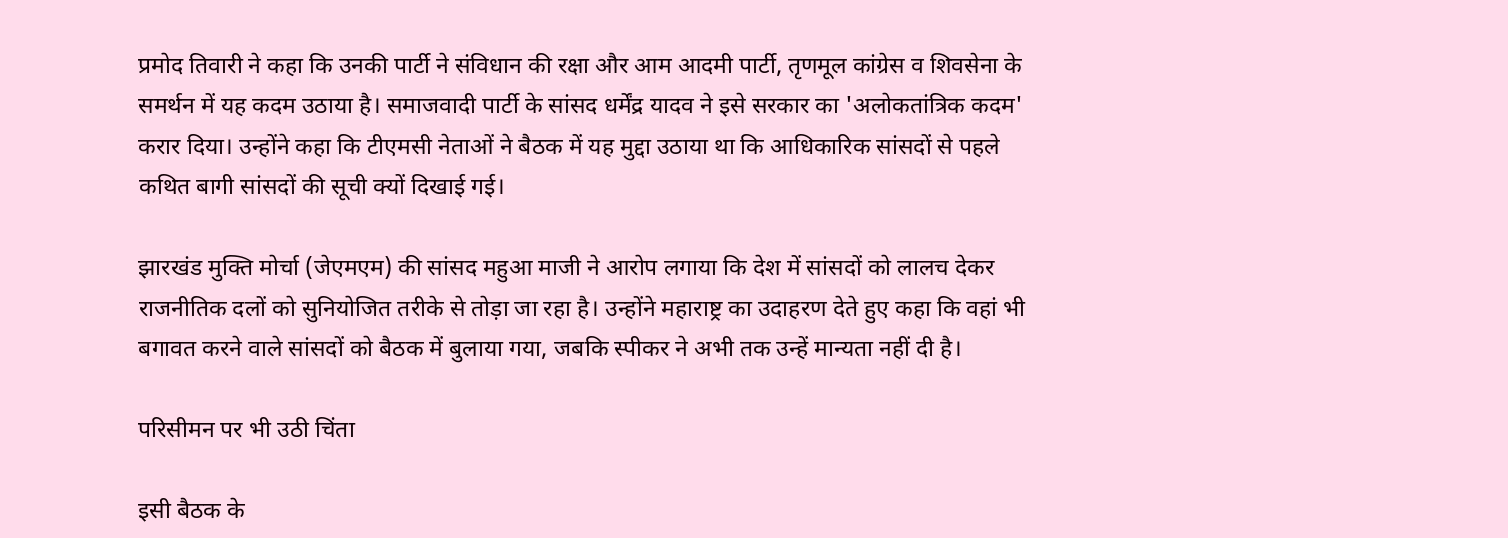प्रमोद तिवारी ने कहा कि उनकी पार्टी ने संविधान की रक्षा और आम आदमी पार्टी, तृणमूल कांग्रेस व शिवसेना के समर्थन में यह कदम उठाया है। समाजवादी पार्टी के सांसद धर्मेंद्र यादव ने इसे सरकार का 'अलोकतांत्रिक कदम' करार दिया। उन्होंने कहा कि टीएमसी नेताओं ने बैठक में यह मुद्दा उठाया था कि आधिकारिक सांसदों से पहले कथित बागी सांसदों की सूची क्यों दिखाई गई।

झारखंड मुक्ति मोर्चा (जेएमएम) की सांसद महुआ माजी ने आरोप लगाया कि देश में सांसदों को लालच देकर राजनीतिक दलों को सुनियोजित तरीके से तोड़ा जा रहा है। उन्होंने महाराष्ट्र का उदाहरण देते हुए कहा कि वहां भी बगावत करने वाले सांसदों को बैठक में बुलाया गया, जबकि स्पीकर ने अभी तक उन्हें मान्यता नहीं दी है।

परिसीमन पर भी उठी चिंता

इसी बैठक के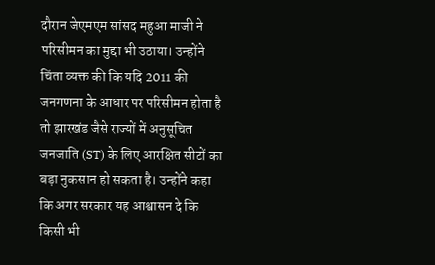दौरान जेएमएम सांसद महुआ माजी ने परिसीमन का मुद्दा भी उठाया। उन्होंने चिंता व्यक्त की कि यदि 2011 की जनगणना के आधार पर परिसीमन होता है तो झारखंड जैसे राज्यों में अनुसूचित जनजाति (ST) के लिए आरक्षित सीटों का बड़ा नुकसान हो सकता है। उन्होंने कहा कि अगर सरकार यह आश्वासन दे कि किसी भी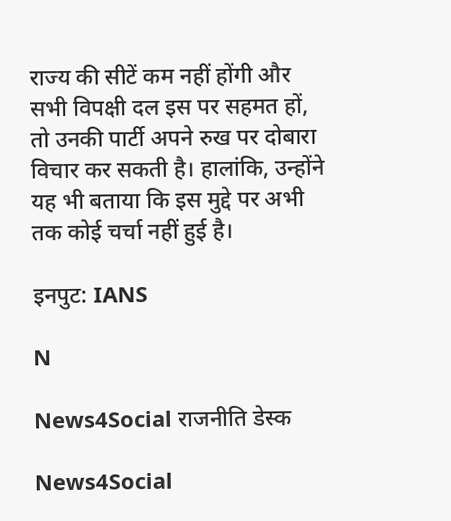राज्य की सीटें कम नहीं होंगी और सभी विपक्षी दल इस पर सहमत हों, तो उनकी पार्टी अपने रुख पर दोबारा विचार कर सकती है। हालांकि, उन्होंने यह भी बताया कि इस मुद्दे पर अभी तक कोई चर्चा नहीं हुई है।

इनपुट: IANS

N

News4Social राजनीति डेस्क

News4Social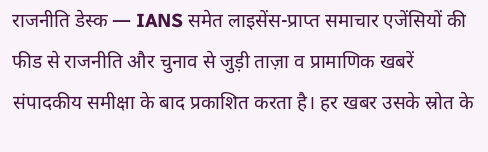राजनीति डेस्क — IANS समेत लाइसेंस-प्राप्त समाचार एजेंसियों की फीड से राजनीति और चुनाव से जुड़ी ताज़ा व प्रामाणिक खबरें संपादकीय समीक्षा के बाद प्रकाशित करता है। हर खबर उसके स्रोत के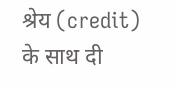श्रेय (credit) के साथ दी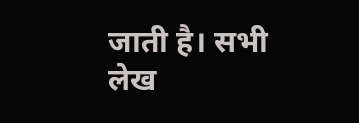जाती है। सभी लेख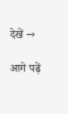देखें →

आगे पढ़ें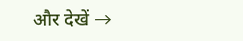और देखें →